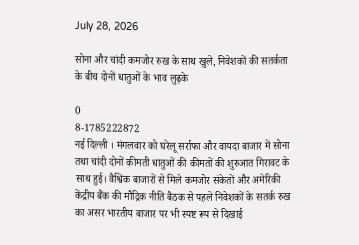July 28, 2026

सोना और चांदी कमजोर रुख के साथ खुले, निवेशकों की सतर्कता के बीच दोनों धातुओं के भाव लुढ़के

0
8-1785222872
नई दिल्ली । मंगलवार को घरेलू सर्राफा और वायदा बाजार में सोना तथा चांदी दोनों कीमती धातुओं की कीमतों की शुरुआत गिरावट के साथ हुई। वैश्विक बाजारों से मिले कमजोर संकेतों और अमेरिकी केंद्रीय बैंक की मौद्रिक नीति बैठक से पहले निवेशकों के सतर्क रुख का असर भारतीय बाजार पर भी स्पष्ट रूप से दिखाई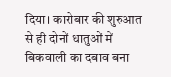दिया। कारोबार की शुरुआत से ही दोनों धातुओं में बिकवाली का दबाव बना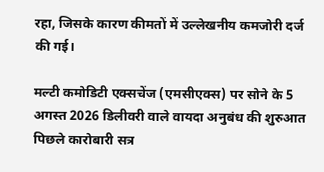रहा, जिसके कारण कीमतों में उल्लेखनीय कमजोरी दर्ज की गई।

मल्टी कमोडिटी एक्सचेंज (एमसीएक्स) पर सोने के 5 अगस्त 2026 डिलीवरी वाले वायदा अनुबंध की शुरुआत पिछले कारोबारी सत्र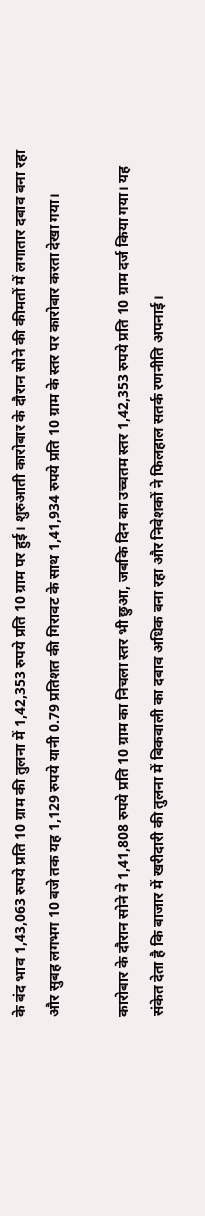के बंद भाव 1,43,063 रुपये प्रति 10 ग्राम की तुलना में 1,42,353 रुपये प्रति 10 ग्राम पर हुई। शुरुआती कारोबार के दौरान सोने की कीमतों में लगातार दबाव बना रहा और सुबह लगभग 10 बजे तक यह 1,129 रुपये यानी 0.79 प्रतिशत की गिरावट के साथ 1,41,934 रुपये प्रति 10 ग्राम के स्तर पर कारोबार करता देखा गया।

कारोबार के दौरान सोने ने 1,41,808 रुपये प्रति 10 ग्राम का निचला स्तर भी छुआ, जबकि दिन का उच्चतम स्तर 1,42,353 रुपये प्रति 10 ग्राम दर्ज किया गया। यह संकेत देता है कि बाजार में खरीदारी की तुलना में बिकवाली का दबाव अधिक बना रहा और निवेशकों ने फिलहाल सतर्क रणनीति अपनाई।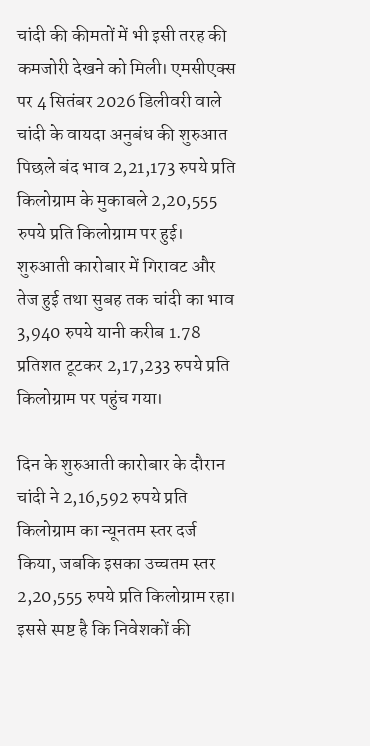चांदी की कीमतों में भी इसी तरह की कमजोरी देखने को मिली। एमसीएक्स पर 4 सितंबर 2026 डिलीवरी वाले चांदी के वायदा अनुबंध की शुरुआत पिछले बंद भाव 2,21,173 रुपये प्रति किलोग्राम के मुकाबले 2,20,555 रुपये प्रति किलोग्राम पर हुई। शुरुआती कारोबार में गिरावट और तेज हुई तथा सुबह तक चांदी का भाव 3,940 रुपये यानी करीब 1.78 प्रतिशत टूटकर 2,17,233 रुपये प्रति किलोग्राम पर पहुंच गया।

दिन के शुरुआती कारोबार के दौरान चांदी ने 2,16,592 रुपये प्रति किलोग्राम का न्यूनतम स्तर दर्ज किया, जबकि इसका उच्चतम स्तर 2,20,555 रुपये प्रति किलोग्राम रहा। इससे स्पष्ट है कि निवेशकों की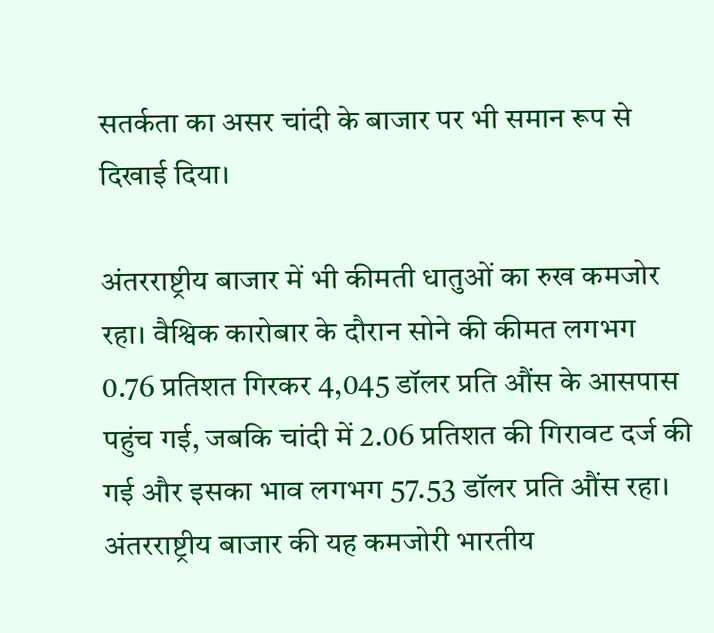सतर्कता का असर चांदी के बाजार पर भी समान रूप से दिखाई दिया।

अंतरराष्ट्रीय बाजार में भी कीमती धातुओं का रुख कमजोर रहा। वैश्विक कारोबार के दौरान सोने की कीमत लगभग 0.76 प्रतिशत गिरकर 4,045 डॉलर प्रति औंस के आसपास पहुंच गई, जबकि चांदी में 2.06 प्रतिशत की गिरावट दर्ज की गई और इसका भाव लगभग 57.53 डॉलर प्रति औंस रहा। अंतरराष्ट्रीय बाजार की यह कमजोरी भारतीय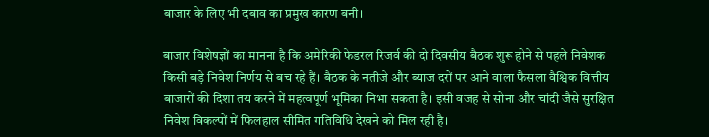बाजार के लिए भी दबाव का प्रमुख कारण बनी।

बाजार विशेषज्ञों का मानना है कि अमेरिकी फेडरल रिजर्व की दो दिवसीय बैठक शुरू होने से पहले निवेशक किसी बड़े निवेश निर्णय से बच रहे हैं। बैठक के नतीजे और ब्याज दरों पर आने वाला फैसला वैश्विक वित्तीय बाजारों की दिशा तय करने में महत्वपूर्ण भूमिका निभा सकता है। इसी वजह से सोना और चांदी जैसे सुरक्षित निवेश विकल्पों में फिलहाल सीमित गतिविधि देखने को मिल रही है।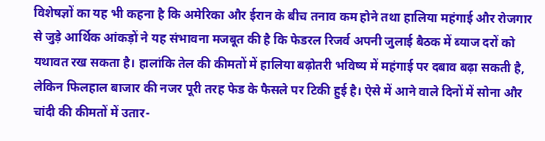विशेषज्ञों का यह भी कहना है कि अमेरिका और ईरान के बीच तनाव कम होने तथा हालिया महंगाई और रोजगार से जुड़े आर्थिक आंकड़ों ने यह संभावना मजबूत की है कि फेडरल रिजर्व अपनी जुलाई बैठक में ब्याज दरों को यथावत रख सकता है। हालांकि तेल की कीमतों में हालिया बढ़ोतरी भविष्य में महंगाई पर दबाव बढ़ा सकती है, लेकिन फिलहाल बाजार की नजर पूरी तरह फेड के फैसले पर टिकी हुई है। ऐसे में आने वाले दिनों में सोना और चांदी की कीमतों में उतार-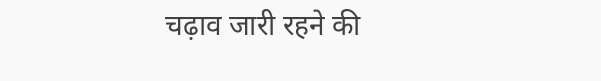चढ़ाव जारी रहने की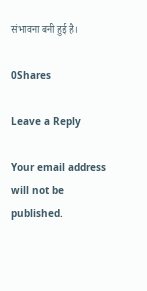संभावना बनी हुई है।

0Shares

Leave a Reply

Your email address will not be published.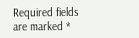Required fields are marked *